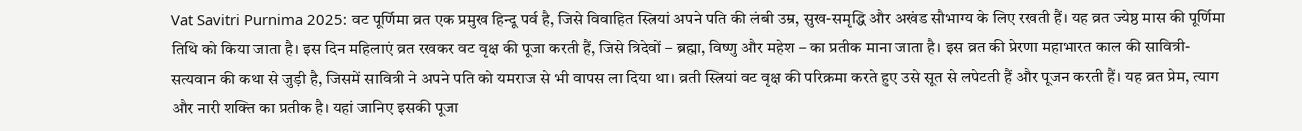Vat Savitri Purnima 2025: वट पूर्णिमा व्रत एक प्रमुख हिन्दू पर्व है, जिसे विवाहित स्त्रियां अपने पति की लंबी उम्र, सुख-समृद्धि और अखंड सौभाग्य के लिए रखती हैं। यह व्रत ज्येष्ठ मास की पूर्णिमा तिथि को किया जाता है। इस दिन महिलाएं व्रत रखकर वट वृक्ष की पूजा करती हैं, जिसे त्रिदेवों – ब्रह्मा, विष्णु और महेश – का प्रतीक माना जाता है। इस व्रत की प्रेरणा महाभारत काल की सावित्री-सत्यवान की कथा से जुड़ी है, जिसमें सावित्री ने अपने पति को यमराज से भी वापस ला दिया था। व्रती स्त्रियां वट वृक्ष की परिक्रमा करते हुए उसे सूत से लपेटती हैं और पूजन करती हैं। यह व्रत प्रेम, त्याग और नारी शक्ति का प्रतीक है। यहां जानिए इसकी पूजा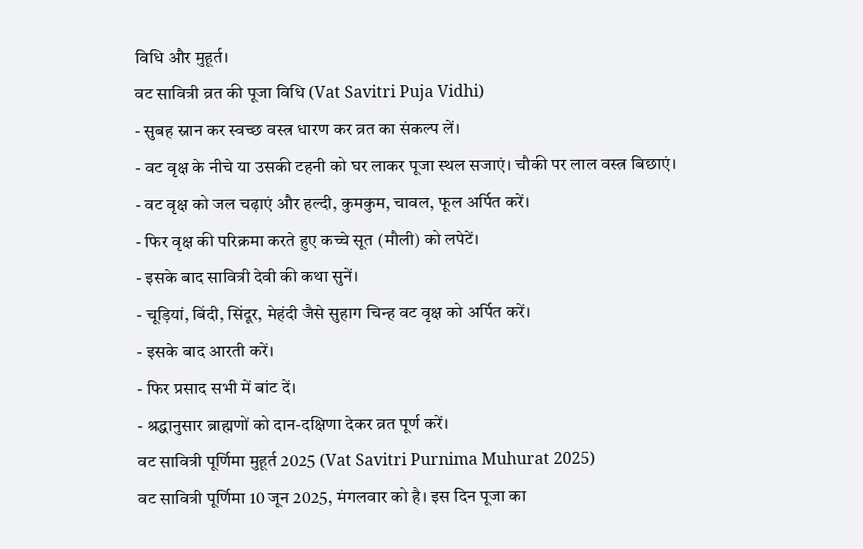विधि और मुहूर्त।
वट सावित्री व्रत की पूजा विधि (Vat Savitri Puja Vidhi)
- सुबह स्नान कर स्वच्छ वस्त्र धारण कर व्रत का संकल्प लें।
- वट वृक्ष के नीचे या उसकी टहनी को घर लाकर पूजा स्थल सजाएं। चौकी पर लाल वस्त्र बिछाएं।
- वट वृक्ष को जल चढ़ाएं और हल्दी, कुमकुम, चावल, फूल अर्पित करें।
- फिर वृक्ष की परिक्रमा करते हुए कच्चे सूत (मौली) को लपेटें।
- इसके बाद सावित्री देवी की कथा सुनें।
- चूड़ियां, बिंदी, सिंदूर, मेहंदी जैसे सुहाग चिन्ह वट वृक्ष को अर्पित करें।
- इसके बाद आरती करें।
- फिर प्रसाद सभी में बांट दें।
- श्रद्धानुसार ब्राह्मणों को दान-दक्षिणा देकर व्रत पूर्ण करें।
वट सावित्री पूर्णिमा मुहूर्त 2025 (Vat Savitri Purnima Muhurat 2025)
वट सावित्री पूर्णिमा 10 जून 2025, मंगलवार को है। इस दिन पूजा का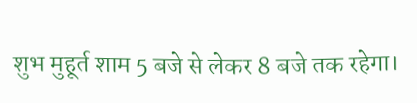शुभ मुहूर्त शाम 5 बजे से लेकर 8 बजे तक रहेगा।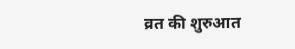व्रत की शुरुआत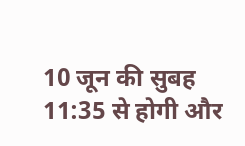10 जून की सुबह 11:35 से होगी और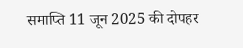समाप्ति 11 जून 2025 की दोपहर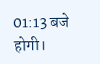01:13 बजे होगी।